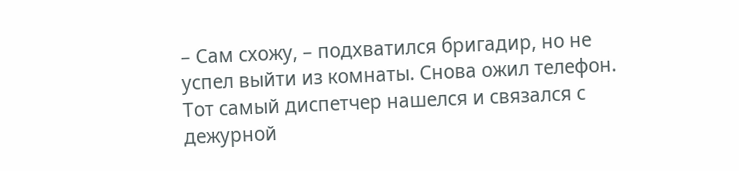– Сам схожу, – подхватился бригадир, но не успел выйти из комнаты. Снова ожил телефон. Тот самый диспетчер нашелся и связался с дежурной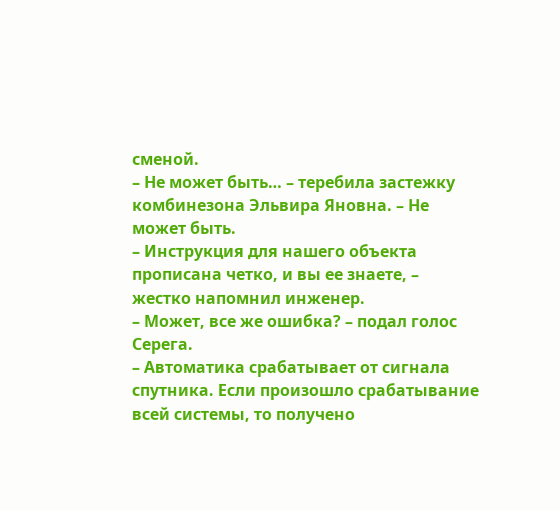сменой.
– Не может быть… – теребила застежку комбинезона Эльвира Яновна. – Не может быть.
– Инструкция для нашего объекта прописана четко, и вы ее знаете, – жестко напомнил инженер.
– Может, все же ошибка? – подал голос Серега.
– Автоматика срабатывает от сигнала спутника. Если произошло срабатывание всей системы, то получено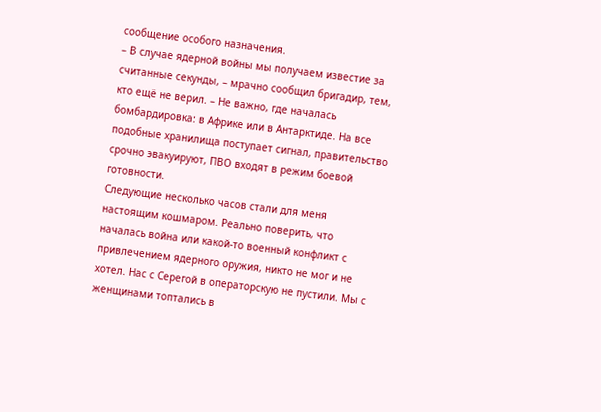сообщение особого назначения.
– В случае ядерной войны мы получаем известие за считанные секунды, – мрачно сообщил бригадир, тем, кто ещё не верил. – Не важно, где началась бомбардировка: в Африке или в Антарктиде. На все подобные хранилища поступает сигнал, правительство срочно эвакуируют, ПВО входят в режим боевой готовности.
Следующие несколько часов стали для меня настоящим кошмаром. Реально поверить, что началась война или какой-то военный конфликт с привлечением ядерного оружия, никто не мог и не хотел. Нас с Серегой в операторскую не пустили. Мы с женщинами топтались в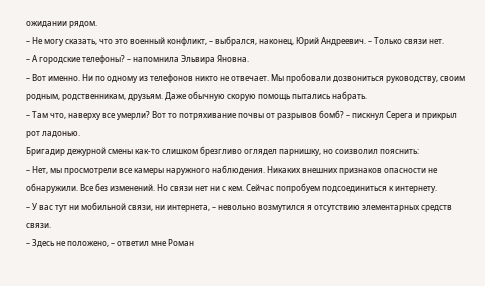ожидании рядом.
– Не могу сказать, что это военный конфликт, – выбрался, наконец, Юрий Андреевич. – Только связи нет.
– А городские телефоны? – напомнила Эльвира Яновна.
– Вот именно. Ни по одному из телефонов никто не отвечает. Мы пробовали дозвониться руководству, своим родным, родственникам, друзьям. Даже обычную скорую помощь пытались набрать.
– Там что, наверху все умерли? Вот то потряхивание почвы от разрывов бомб? – пискнул Серега и прикрыл рот ладонью.
Бригадир дежурной смены как-то слишком брезгливо оглядел парнишку, но соизволил пояснить:
– Нет, мы просмотрели все камеры наружного наблюдения. Никаких внешних признаков опасности не обнаружили. Все без изменений. Но связи нет ни с кем. Сейчас попробуем подсоединиться к интернету.
– У вас тут ни мобильной связи, ни интернета, – невольно возмутился я отсутствию элементарных средств связи.
– Здесь не положено, – ответил мне Роман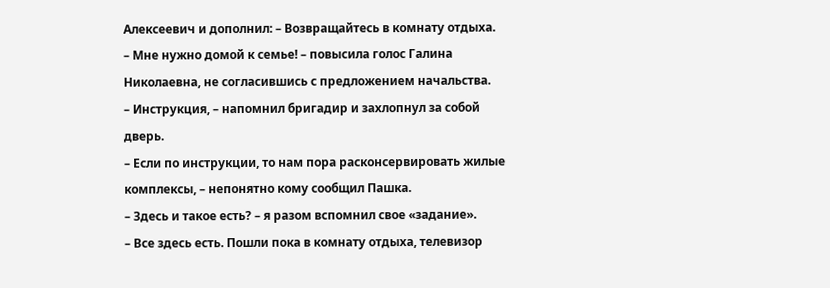Алексеевич и дополнил: – Возвращайтесь в комнату отдыха.
– Мне нужно домой к семье! – повысила голос Галина Николаевна, не согласившись с предложением начальства.
– Инструкция, – напомнил бригадир и захлопнул за собой дверь.
– Если по инструкции, то нам пора расконсервировать жилые комплексы, – непонятно кому сообщил Пашка.
– Здесь и такое есть? – я разом вспомнил свое «задание».
– Все здесь есть. Пошли пока в комнату отдыха, телевизор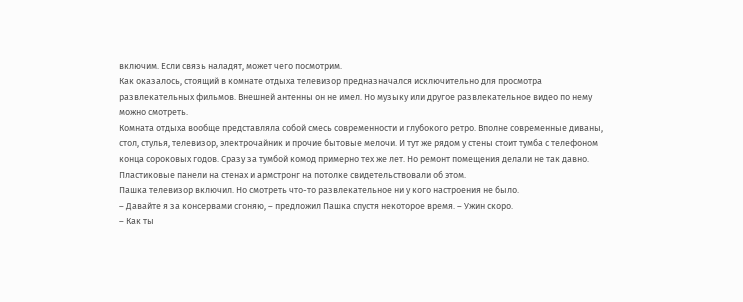включим. Если связь наладят, может чего посмотрим.
Как оказалось, стоящий в комнате отдыха телевизор предназначался исключительно для просмотра развлекательных фильмов. Внешней антенны он не имел. Но музыку или другое развлекательное видео по нему можно смотреть.
Комната отдыха вообще представляла собой смесь современности и глубокого ретро. Вполне современные диваны, стол, стулья, телевизор, электрочайник и прочие бытовые мелочи. И тут же рядом у стены стоит тумба с телефоном конца сороковых годов. Сразу за тумбой комод примерно тех же лет. Но ремонт помещения делали не так давно. Пластиковые панели на стенах и армстронг на потолке свидетельствовали об этом.
Пашка телевизор включил. Но смотреть что-то развлекательное ни у кого настроения не было.
– Давайте я за консервами сгоняю, – предложил Пашка спустя некоторое время. – Ужин скоро.
– Как ты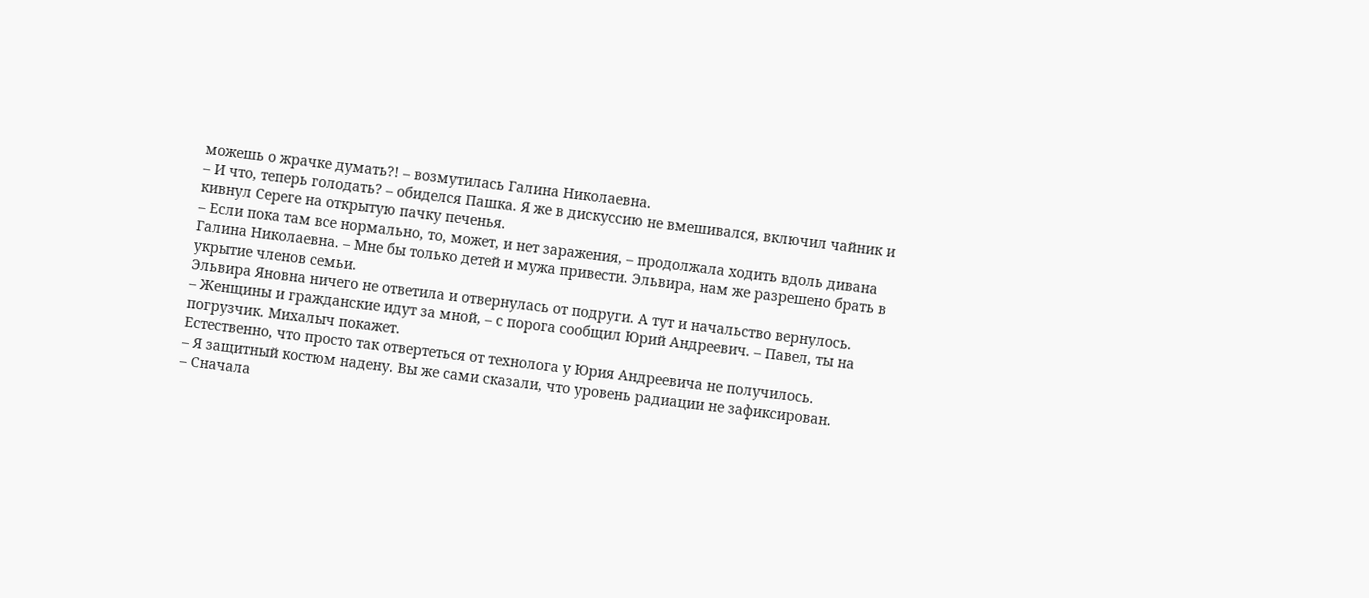можешь о жрачке думать?! – возмутилась Галина Николаевна.
– И что, теперь голодать? – обиделся Пашка. Я же в дискуссию не вмешивался, включил чайник и кивнул Сереге на открытую пачку печенья.
– Если пока там все нормально, то, может, и нет заражения, – продолжала ходить вдоль дивана Галина Николаевна. – Мне бы только детей и мужа привести. Эльвира, нам же разрешено брать в укрытие членов семьи.
Эльвира Яновна ничего не ответила и отвернулась от подруги. А тут и начальство вернулось.
– Женщины и гражданские идут за мной, – с порога сообщил Юрий Андреевич. – Павел, ты на погрузчик. Михалыч покажет.
Естественно, что просто так отвертеться от технолога у Юрия Андреевича не получилось.
– Я защитный костюм надену. Вы же сами сказали, что уровень радиации не зафиксирован.
– Сначала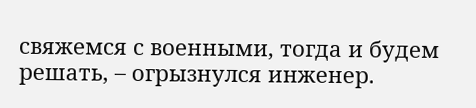свяжемся с военными, тогда и будем решать, – огрызнулся инженер.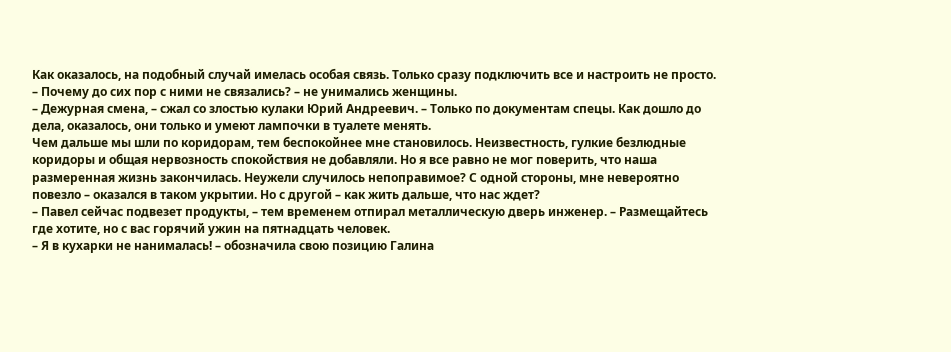Как оказалось, на подобный случай имелась особая связь. Только сразу подключить все и настроить не просто.
– Почему до сих пор с ними не связались? – не унимались женщины.
– Дежурная смена, – сжал со злостью кулаки Юрий Андреевич. – Только по документам спецы. Как дошло до дела, оказалось, они только и умеют лампочки в туалете менять.
Чем дальше мы шли по коридорам, тем беспокойнее мне становилось. Неизвестность, гулкие безлюдные коридоры и общая нервозность спокойствия не добавляли. Но я все равно не мог поверить, что наша размеренная жизнь закончилась. Неужели случилось непоправимое? С одной стороны, мне невероятно повезло – оказался в таком укрытии. Но с другой – как жить дальше, что нас ждет?
– Павел сейчас подвезет продукты, – тем временем отпирал металлическую дверь инженер. – Размещайтесь где хотите, но с вас горячий ужин на пятнадцать человек.
– Я в кухарки не нанималась! – обозначила свою позицию Галина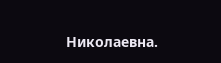Николаевна.